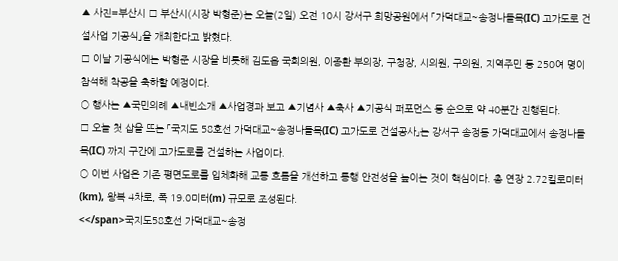▲ 사진=부산시 □ 부산시(시장 박형준)는 오늘(2일) 오전 10시 강서구 희망공원에서 「가덕대교~송정나들목(IC) 고가도로 건설사업 기공식」을 개최한다고 밝혔다.
□ 이날 기공식에는 박형준 시장을 비롯해 김도읍 국회의원, 이종환 부의장, 구청장, 시의원, 구의원, 지역주민 등 250여 명이 참석해 착공을 축하할 예정이다.
○ 행사는 ▲국민의례 ▲내빈소개 ▲사업경과 보고 ▲기념사 ▲축사 ▲기공식 퍼포먼스 등 순으로 약 40분간 진행된다.
□ 오늘 첫 삽을 뜨는 「국지도 58호선 가덕대교~송정나들목(IC) 고가도로 건설공사」는 강서구 송정동 가덕대교에서 송정나들목(IC) 까지 구간에 고가도로를 건설하는 사업이다.
○ 이번 사업은 기존 평면도로를 입체화해 교통 흐름을 개선하고 통행 안전성을 높이는 것이 핵심이다. 총 연장 2.72킬로미터(km), 왕복 4차로, 폭 19.0미터(m) 규모로 조성된다.
<</span>국지도58호선 가덕대교~송정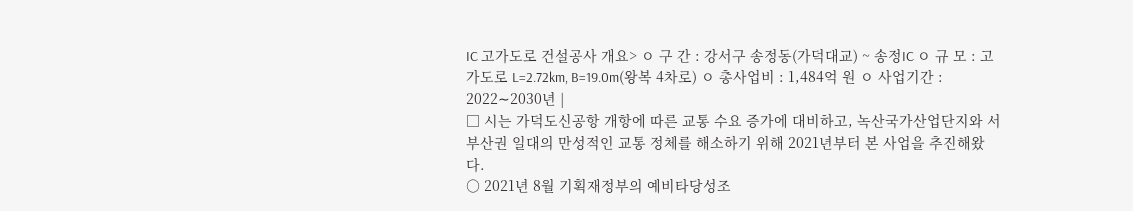IC 고가도로 건설공사 개요> ㅇ 구 간 : 강서구 송정동(가덕대교) ~ 송정IC ㅇ 규 모 : 고가도로 L=2.72km, B=19.0m(왕복 4차로) ㅇ 총사업비 : 1,484억 원 ㅇ 사업기간 : 2022∼2030년 |
□ 시는 가덕도신공항 개항에 따른 교통 수요 증가에 대비하고, 녹산국가산업단지와 서부산권 일대의 만성적인 교통 정체를 해소하기 위해 2021년부터 본 사업을 추진해왔다.
○ 2021년 8월 기획재정부의 예비타당성조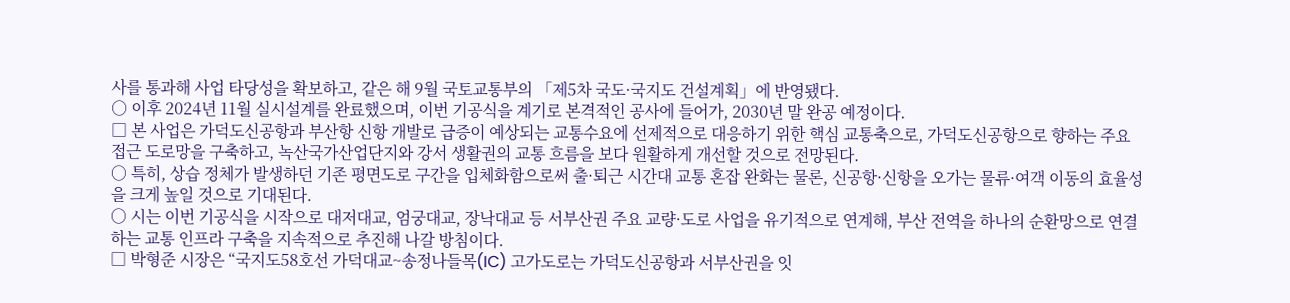사를 통과해 사업 타당성을 확보하고, 같은 해 9월 국토교통부의 「제5차 국도·국지도 건설계획」에 반영됐다.
○ 이후 2024년 11월 실시설계를 완료했으며, 이번 기공식을 계기로 본격적인 공사에 들어가, 2030년 말 완공 예정이다.
□ 본 사업은 가덕도신공항과 부산항 신항 개발로 급증이 예상되는 교통수요에 선제적으로 대응하기 위한 핵심 교통축으로, 가덕도신공항으로 향하는 주요 접근 도로망을 구축하고, 녹산국가산업단지와 강서 생활권의 교통 흐름을 보다 원활하게 개선할 것으로 전망된다.
○ 특히, 상습 정체가 발생하던 기존 평면도로 구간을 입체화함으로써 출·퇴근 시간대 교통 혼잡 완화는 물론, 신공항·신항을 오가는 물류·여객 이동의 효율성을 크게 높일 것으로 기대된다.
○ 시는 이번 기공식을 시작으로 대저대교, 엄궁대교, 장낙대교 등 서부산권 주요 교량·도로 사업을 유기적으로 연계해, 부산 전역을 하나의 순환망으로 연결하는 교통 인프라 구축을 지속적으로 추진해 나갈 방침이다.
□ 박형준 시장은 “국지도58호선 가덕대교~송정나들목(IC) 고가도로는 가덕도신공항과 서부산권을 잇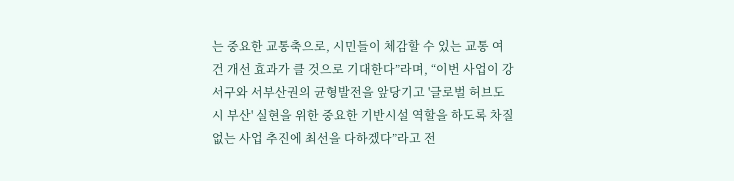는 중요한 교통축으로, 시민들이 체감할 수 있는 교통 여건 개선 효과가 클 것으로 기대한다”라며, “이번 사업이 강서구와 서부산권의 균형발전을 앞당기고 '글로벌 허브도시 부산' 실현을 위한 중요한 기반시설 역할을 하도록 차질 없는 사업 추진에 최선을 다하겠다”라고 전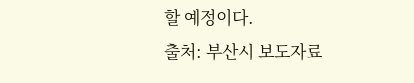할 예정이다.
출처: 부산시 보도자료